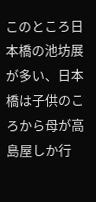このところ日本橋の池坊展が多い、日本橋は子供のころから母が高島屋しか行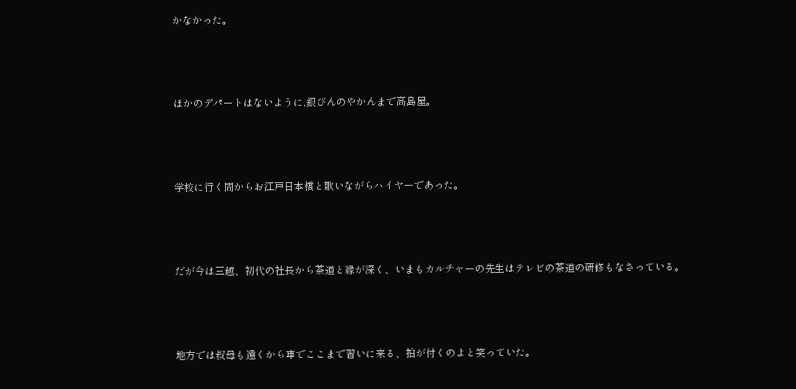かなかった。



ほかのデパートはないように,銀びんのやかんまで高島屋。



学校に行く間からお江戸日本橋と歌いながらハイヤーであった。



だが今は三越、初代の社長から茶道と縁が深く、いまもカルチャーの先生はテレビの茶道の研修もなさっている。



地方では叔母も遠くから車でここまで習いに来る、拍が付くのよと笑っていた。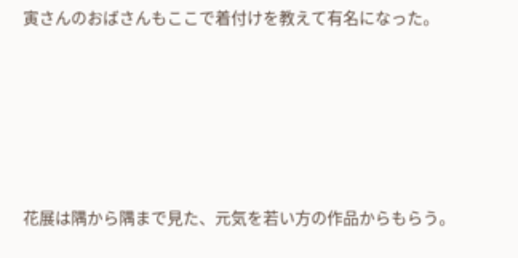寅さんのおばさんもここで着付けを教えて有名になった。





花展は隅から隅まで見た、元気を若い方の作品からもらう。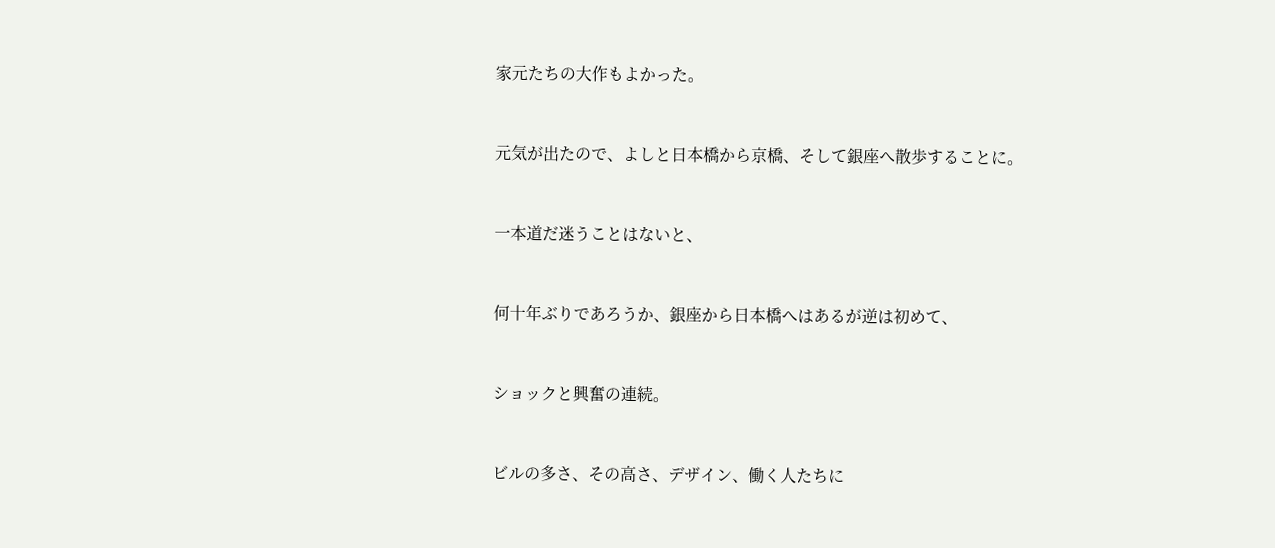家元たちの大作もよかった。



元気が出たので、よしと日本橋から京橋、そして銀座へ散歩することに。



一本道だ迷うことはないと、



何十年ぶりであろうか、銀座から日本橋へはあるが逆は初めて、



ショックと興奮の連続。



ビルの多さ、その高さ、デザイン、働く人たちに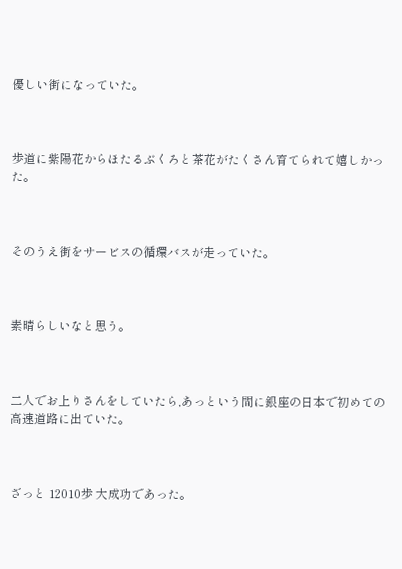優しい街になっていた。



歩道に紫陽花からほたるぶくろと茶花がたくさん育てられて嬉しかった。



そのうえ街をサービスの循環バスが走っていた。



素晴らしいなと思う。



二人でお上りさんをしていたら,あっという間に銀座の日本で初めての高速道路に出ていた。



ざっと 12010歩 大成功であった。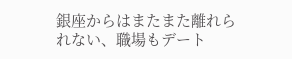銀座からはまたまた離れられない、職場もデート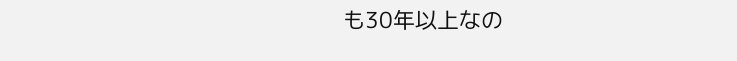も30年以上なの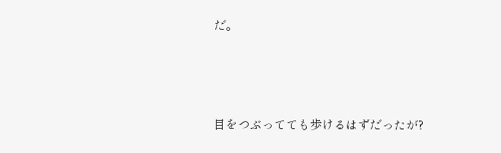だ。



目をつぶってても歩けるはずだったが?